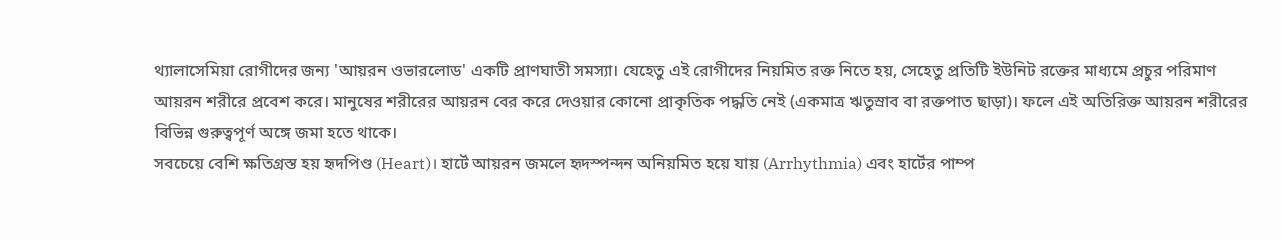থ্যালাসেমিয়া রোগীদের জন্য 'আয়রন ওভারলোড' একটি প্রাণঘাতী সমস্যা। যেহেতু এই রোগীদের নিয়মিত রক্ত নিতে হয়, সেহেতু প্রতিটি ইউনিট রক্তের মাধ্যমে প্রচুর পরিমাণ আয়রন শরীরে প্রবেশ করে। মানুষের শরীরের আয়রন বের করে দেওয়ার কোনো প্রাকৃতিক পদ্ধতি নেই (একমাত্র ঋতুস্রাব বা রক্তপাত ছাড়া)। ফলে এই অতিরিক্ত আয়রন শরীরের বিভিন্ন গুরুত্বপূর্ণ অঙ্গে জমা হতে থাকে।
সবচেয়ে বেশি ক্ষতিগ্রস্ত হয় হৃদপিণ্ড (Heart)। হার্টে আয়রন জমলে হৃদস্পন্দন অনিয়মিত হয়ে যায় (Arrhythmia) এবং হার্টের পাম্প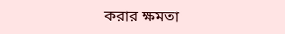করার ক্ষমতা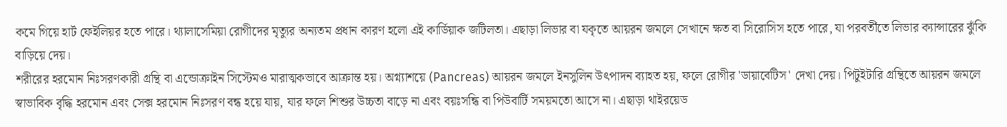কমে গিয়ে হার্ট ফেইলিয়র হতে পারে। থ্যালাসেমিয়া রোগীদের মৃত্যুর অন্যতম প্রধান কারণ হলো এই কার্ডিয়াক জটিলতা। এছাড়া লিভার বা যকৃতে আয়রন জমলে সেখানে ক্ষত বা সিরোসিস হতে পারে, যা পরবর্তীতে লিভার ক্যান্সারের ঝুঁকি বাড়িয়ে দেয়।
শরীরের হরমোন নিঃসরণকারী গ্রন্থি বা এন্ডোক্রাইন সিস্টেমও মারাত্মকভাবে আক্রান্ত হয়। অগ্ন্যাশয়ে (Pancreas) আয়রন জমলে ইনসুলিন উৎপাদন ব্যাহত হয়, ফলে রোগীর 'ডায়াবেটিস' দেখা দেয়। পিটুইটারি গ্রন্থিতে আয়রন জমলে স্বাভাবিক বৃদ্ধি হরমোন এবং সেক্স হরমোন নিঃসরণ বন্ধ হয়ে যায়, যার ফলে শিশুর উচ্চতা বাড়ে না এবং বয়ঃসন্ধি বা পিউবার্টি সময়মতো আসে না। এছাড়া থাইরয়েড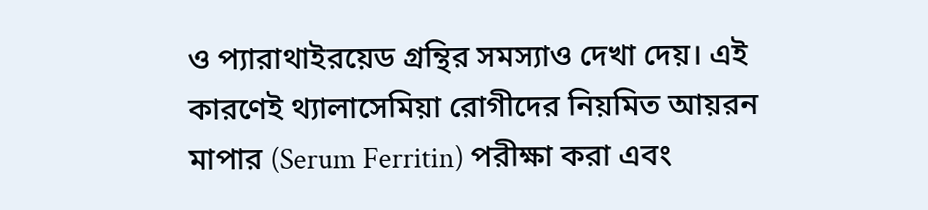ও প্যারাথাইরয়েড গ্রন্থির সমস্যাও দেখা দেয়। এই কারণেই থ্যালাসেমিয়া রোগীদের নিয়মিত আয়রন মাপার (Serum Ferritin) পরীক্ষা করা এবং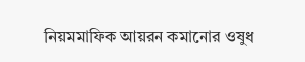নিয়মমাফিক আয়রন কমানোর ওষুধ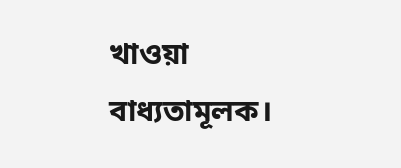খাওয়া বাধ্যতামূলক।